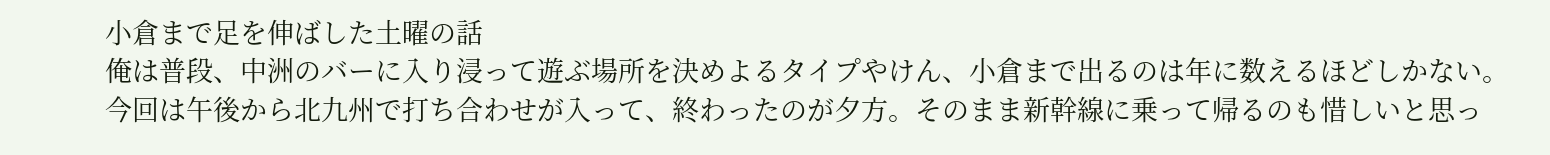小倉まで足を伸ばした土曜の話
俺は普段、中洲のバーに入り浸って遊ぶ場所を決めよるタイプやけん、小倉まで出るのは年に数えるほどしかない。今回は午後から北九州で打ち合わせが入って、終わったのが夕方。そのまま新幹線に乗って帰るのも惜しいと思っ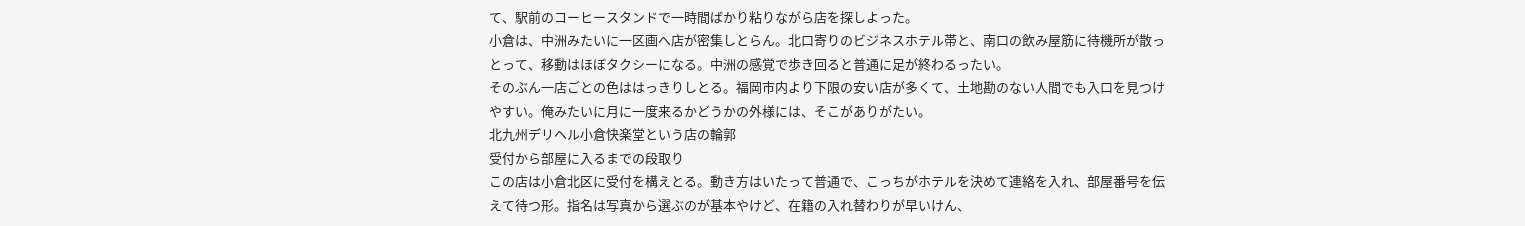て、駅前のコーヒースタンドで一時間ばかり粘りながら店を探しよった。
小倉は、中洲みたいに一区画へ店が密集しとらん。北口寄りのビジネスホテル帯と、南口の飲み屋筋に待機所が散っとって、移動はほぼタクシーになる。中洲の感覚で歩き回ると普通に足が終わるったい。
そのぶん一店ごとの色ははっきりしとる。福岡市内より下限の安い店が多くて、土地勘のない人間でも入口を見つけやすい。俺みたいに月に一度来るかどうかの外様には、そこがありがたい。
北九州デリヘル小倉快楽堂という店の輪郭
受付から部屋に入るまでの段取り
この店は小倉北区に受付を構えとる。動き方はいたって普通で、こっちがホテルを決めて連絡を入れ、部屋番号を伝えて待つ形。指名は写真から選ぶのが基本やけど、在籍の入れ替わりが早いけん、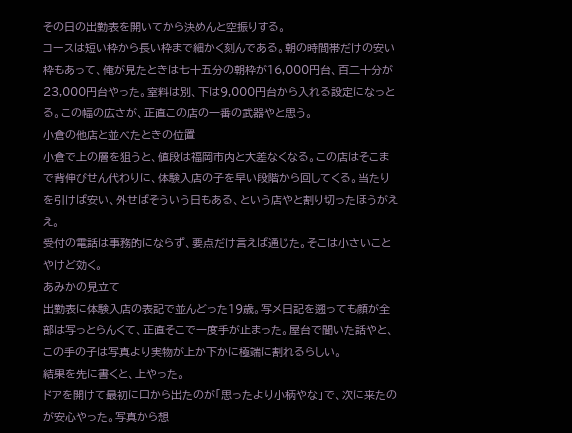その日の出勤表を開いてから決めんと空振りする。
コースは短い枠から長い枠まで細かく刻んである。朝の時間帯だけの安い枠もあって、俺が見たときは七十五分の朝枠が16,000円台、百二十分が23,000円台やった。室料は別、下は9,000円台から入れる設定になっとる。この幅の広さが、正直この店の一番の武器やと思う。
小倉の他店と並べたときの位置
小倉で上の層を狙うと、値段は福岡市内と大差なくなる。この店はそこまで背伸びせん代わりに、体験入店の子を早い段階から回してくる。当たりを引けば安い、外せばそういう日もある、という店やと割り切ったほうがええ。
受付の電話は事務的にならず、要点だけ言えば通じた。そこは小さいことやけど効く。
あみかの見立て
出勤表に体験入店の表記で並んどった19歳。写メ日記を遡っても顔が全部は写っとらんくて、正直そこで一度手が止まった。屋台で聞いた話やと、この手の子は写真より実物が上か下かに極端に割れるらしい。
結果を先に書くと、上やった。
ドアを開けて最初に口から出たのが「思ったより小柄やな」で、次に来たのが安心やった。写真から想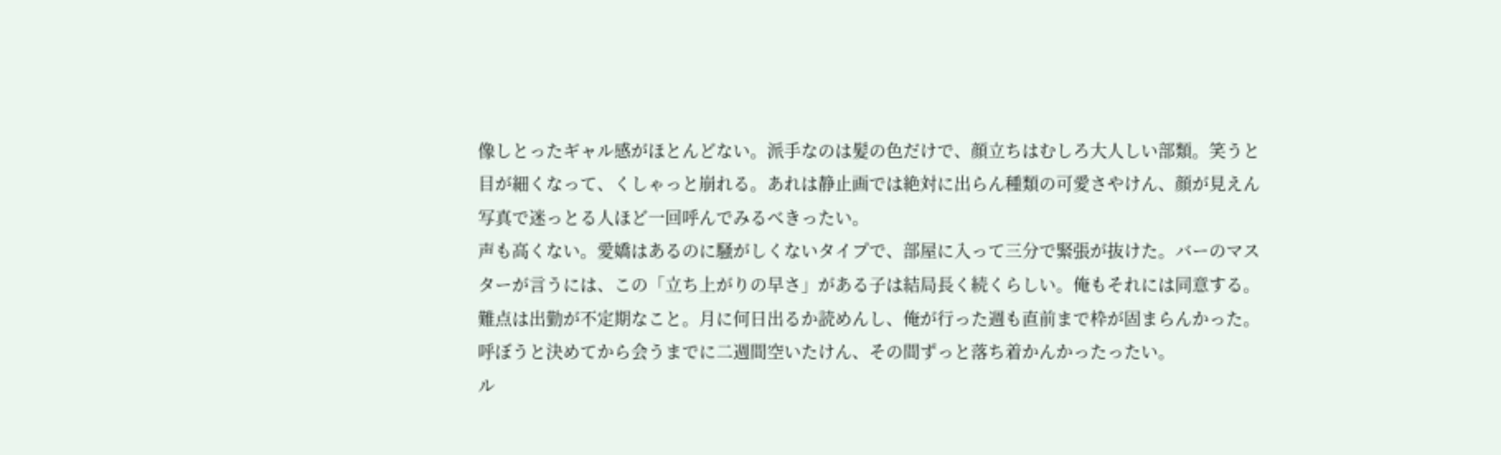像しとったギャル感がほとんどない。派手なのは髪の色だけで、顔立ちはむしろ大人しい部類。笑うと目が細くなって、くしゃっと崩れる。あれは静止画では絶対に出らん種類の可愛さやけん、顔が見えん写真で迷っとる人ほど一回呼んでみるべきったい。
声も高くない。愛嬌はあるのに騒がしくないタイプで、部屋に入って三分で緊張が抜けた。バーのマスターが言うには、この「立ち上がりの早さ」がある子は結局長く続くらしい。俺もそれには同意する。
難点は出勤が不定期なこと。月に何日出るか読めんし、俺が行った週も直前まで枠が固まらんかった。呼ぼうと決めてから会うまでに二週間空いたけん、その間ずっと落ち着かんかったったい。
ル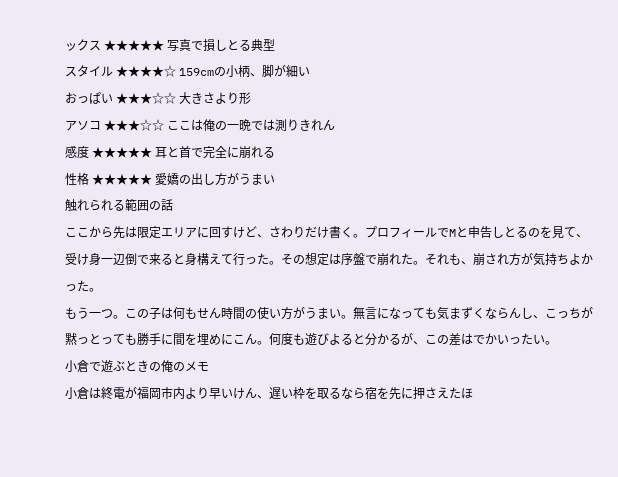ックス ★★★★★ 写真で損しとる典型
スタイル ★★★★☆ 159cmの小柄、脚が細い
おっぱい ★★★☆☆ 大きさより形
アソコ ★★★☆☆ ここは俺の一晩では測りきれん
感度 ★★★★★ 耳と首で完全に崩れる
性格 ★★★★★ 愛嬌の出し方がうまい
触れられる範囲の話
ここから先は限定エリアに回すけど、さわりだけ書く。プロフィールでMと申告しとるのを見て、受け身一辺倒で来ると身構えて行った。その想定は序盤で崩れた。それも、崩され方が気持ちよかった。
もう一つ。この子は何もせん時間の使い方がうまい。無言になっても気まずくならんし、こっちが黙っとっても勝手に間を埋めにこん。何度も遊びよると分かるが、この差はでかいったい。
小倉で遊ぶときの俺のメモ
小倉は終電が福岡市内より早いけん、遅い枠を取るなら宿を先に押さえたほ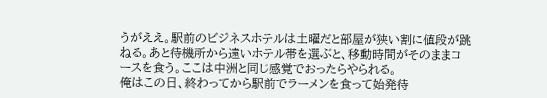うがええ。駅前のビジネスホテルは土曜だと部屋が狭い割に値段が跳ねる。あと待機所から遠いホテル帯を選ぶと、移動時間がそのままコースを食う。ここは中洲と同じ感覚でおったらやられる。
俺はこの日、終わってから駅前でラーメンを食って始発待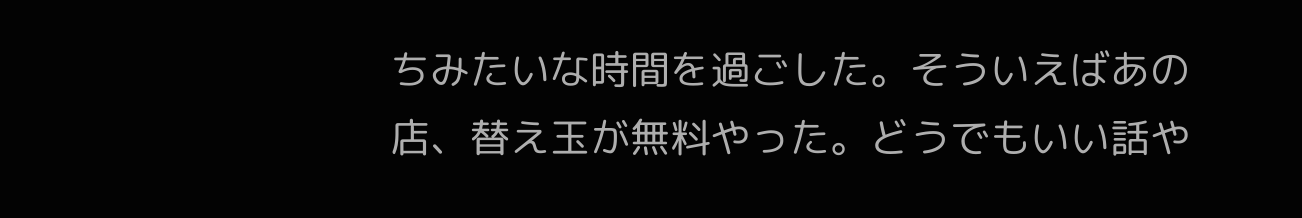ちみたいな時間を過ごした。そういえばあの店、替え玉が無料やった。どうでもいい話や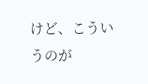けど、こういうのが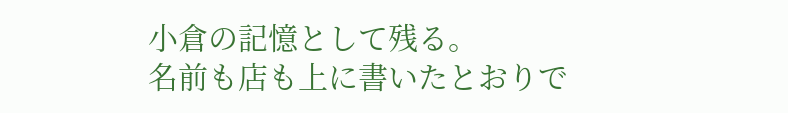小倉の記憶として残る。
名前も店も上に書いたとおりで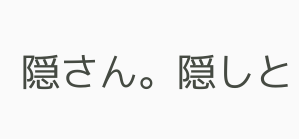隠さん。隠しと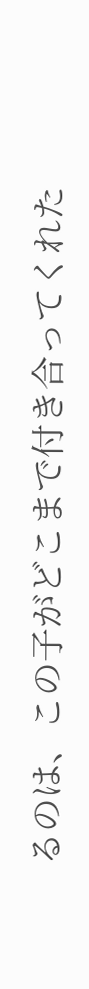るのは、この子がどこまで付き合ってくれた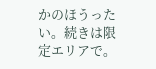かのほうったい。続きは限定エリアで。